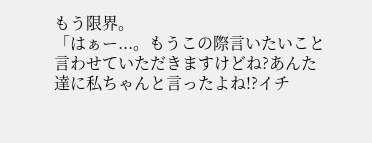もう限界。
「はぁー...。もうこの際言いたいこと言わせていただきますけどね?あんた達に私ちゃんと言ったよね!?イチ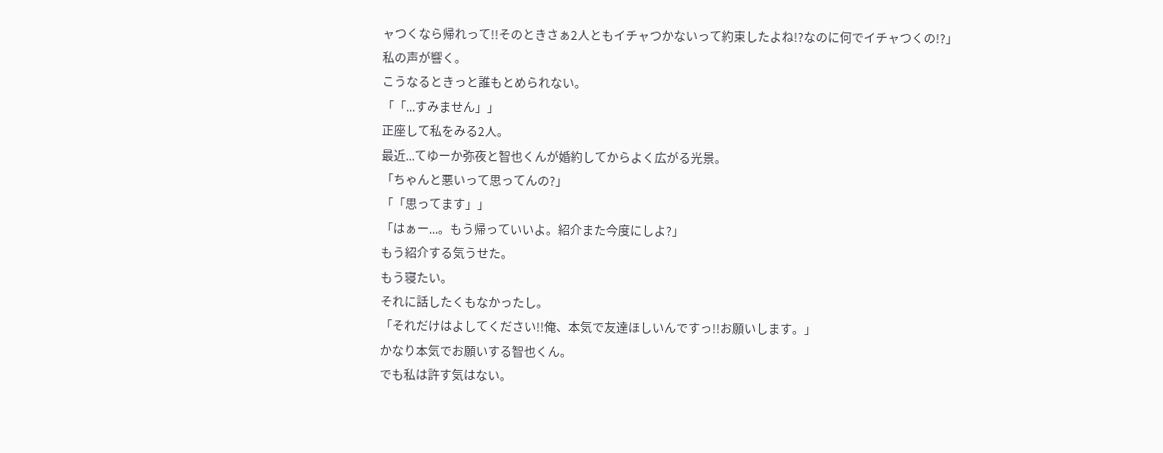ャつくなら帰れって!!そのときさぁ2人ともイチャつかないって約束したよね!?なのに何でイチャつくの!?」
私の声が響く。
こうなるときっと誰もとめられない。
「「...すみません」」
正座して私をみる2人。
最近...てゆーか弥夜と智也くんが婚約してからよく広がる光景。
「ちゃんと悪いって思ってんの?」
「「思ってます」」
「はぁー...。もう帰っていいよ。紹介また今度にしよ?」
もう紹介する気うせた。
もう寝たい。
それに話したくもなかったし。
「それだけはよしてください!!俺、本気で友達ほしいんですっ!!お願いします。」
かなり本気でお願いする智也くん。
でも私は許す気はない。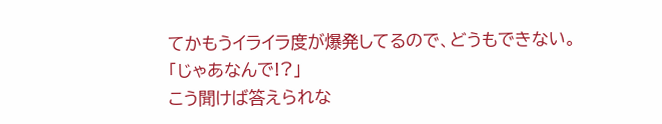てかもうイライラ度が爆発してるので、どうもできない。
「じゃあなんで!?」
こう聞けば答えられな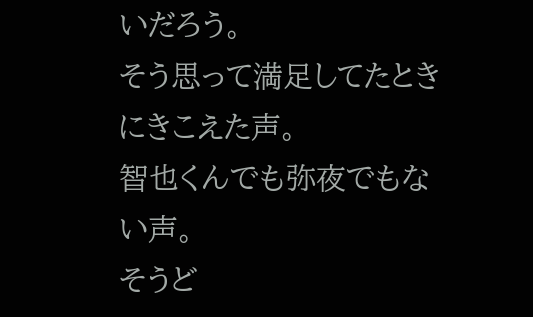いだろう。
そう思って満足してたときにきこえた声。
智也くんでも弥夜でもない声。
そうど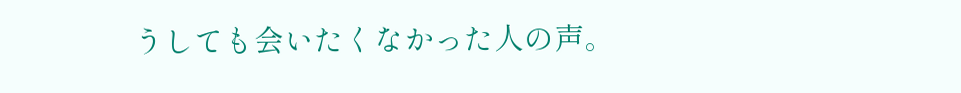うしても会いたくなかった人の声。